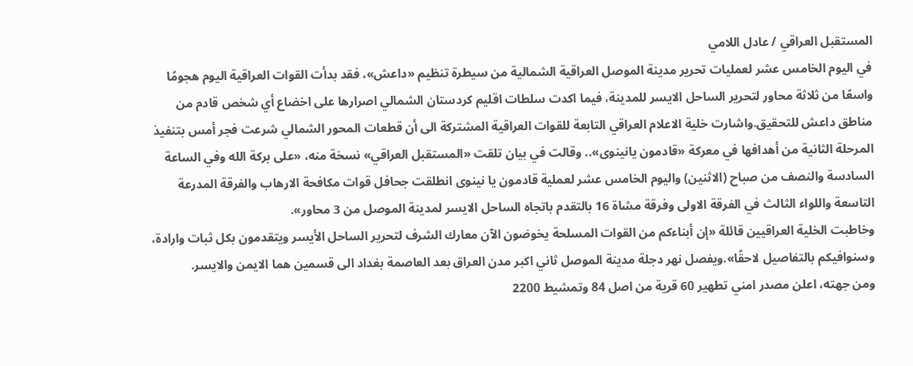المستقبل العراقي / عادل اللامي
في اليوم الخامس عشر لعمليات تحرير مدينة الموصل العراقية الشمالية من سيطرة تنظيم «داعش»، فقد بدأت القوات العراقية اليوم هجومًا واسعًا من ثلاثة محاور لتحرير الساحل الايسر للمدينة، فيما اكدت سلطات اقليم كردستان الشمالي اصرارها على اخضاع أي شخص قادم من مناطق داعش للتحقيق.واشارت خلية الاعلام العراقي التابعة للقوات العراقية المشتركة الى أن قطعات المحور الشمالي شرعت فجر أمس بتنفيذ المرحلة الثانية من أهدافها في معركة «قادمون يانينوى».. وقالت في بيان تلقت «المستقبل العراقي» نسخة منه، «على بركة الله وفي الساعة السادسة والنصف من صباح (الاثنين) واليوم الخامس عشر لعملية قادمون يا نينوى انطلقت جحافل قوات مكافحة الارهاب والفرقة المدرعة التاسعة واللواء الثالث في الفرقة الاولى وفرقة مشاة 16 بالتقدم باتجاه الساحل الايسر لمدينة الموصل من 3 محاور».
وخاطبت الخلية العراقيين قائلة «إن أبناءكم من القوات المسلحة يخوضون الآن معارك الشرف لتحرير الساحل الأيسر ويتقدمون بكل ثبات وارادة، وسنوافيكم بالتفاصيل لاحقًا».ويفصل نهر دجلة مدينة الموصل ثاني اكبر مدن العراق بعد العاصمة بغداد الى قسمين هما الايمن والايسر.
ومن جهته، اعلن مصدر امني تطهير 60 قرية من اصل 84 وتمشيط 2200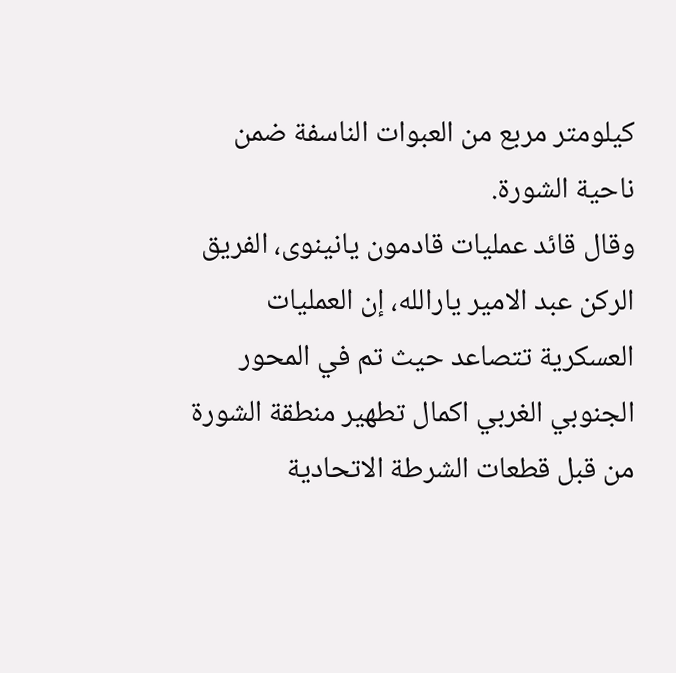كيلومتر مربع من العبوات الناسفة ضمن ناحية الشورة.
وقال قائد عمليات قادمون يانينوى، الفريق الركن عبد الامير يارالله، إن العمليات العسكرية تتصاعد حيث تم في المحور الجنوبي الغربي اكمال تطهير منطقة الشورة من قبل قطعات الشرطة الاتحادية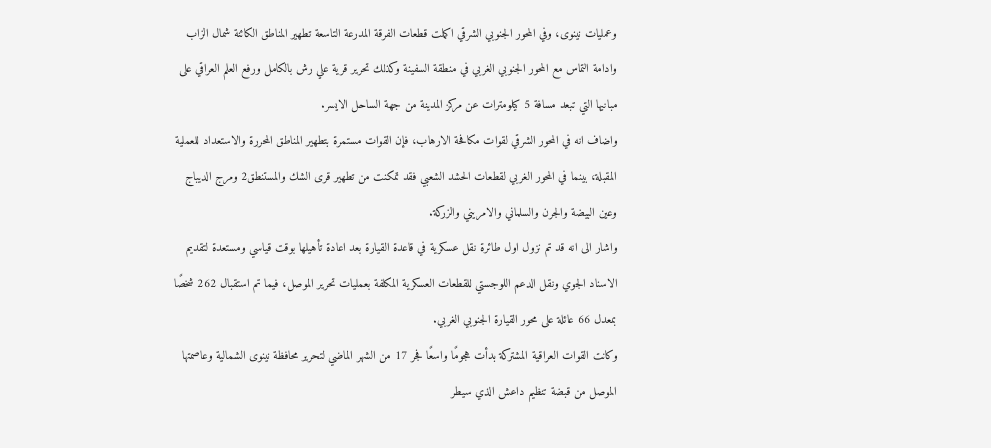وعمليات نينوى، وفي المحور الجنوبي الشرقي اكملت قطعات الفرقة المدرعة التاسعة تطهير المناطق الكائنة شمال الزاب وادامة التماس مع المحور الجنوبي الغربي في منطقة السفينة وكذلك تحرير قرية علي رش بالكامل ورفع العلم العراقي على مبانيها التي تبعد مسافة 5 كيلومترات عن مركز المدينة من جهة الساحل الايسر.
واضاف انه في المحور الشرقي لقوات مكافحة الارهاب، فإن القوات مستمرة بتطهير المناطق المحررة والاستعداد للعملية المقبلة، بينما في المحور الغربي لقطعات الحشد الشعبي فقد تمكنت من تطهير قرى الشك والمستنطق2 ومرج الديباج وعين البيضة والجرن والسلماني والامريني والزركة.
واشار الى انه قد تم نزول اول طائرة نقل عسكرية في قاعدة القيارة بعد اعادة تأهيلها بوقت قياسي ومستعدة لتقديم الاسناد الجوي ونقل الدعم اللوجستي للقطعات العسكرية المكلفة بعمليات تحرير الموصل، فيما تم استقبال 262 شخصًا بمعدل 66 عائلة على محور القيارة الجنوبي الغربي.
وكانت القوات العراقية المشتركة بدأت هجومًا واسعًا فجر 17 من الشهر الماضي لتحرير محافظة نينوى الشمالية وعاصمتها الموصل من قبضة تنظيم داعش الذي سيطر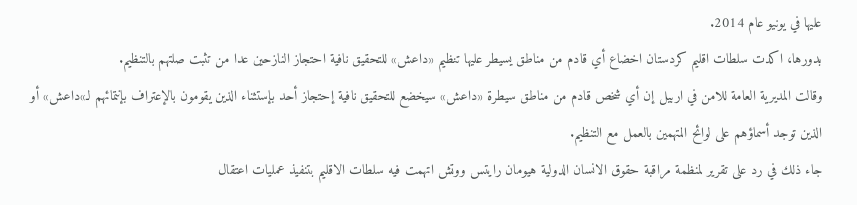عليها في يونيو عام 2014.
بدورها، اكدت سلطات اقليم كردستان اخضاع أي قادم من مناطق يسيطر عليها تنظيم «داعش» للتحقيق نافية احتجاز النازحين عدا من تثبت صلتهم بالتنظيم.
وقالت المديرية العامة للامن في اربيل إن أي شخص قادم من مناطق سيطرة «داعش» سيخضع للتحقيق نافية إحتجاز أحد بإستثناء الذين يقومون بالإعتراف بإنتمائهم لـ»داعش» أو الذين توجد أسماؤهم على لوائح المتهمين بالعمل مع التنظيم.
جاء ذلك في رد على تقرير لمنظمة مراقبة حقوق الانسان الدولية هيومان رايتس ووتش اتهمت فيه سلطات الاقليم بتنفيذ عمليات اعتقال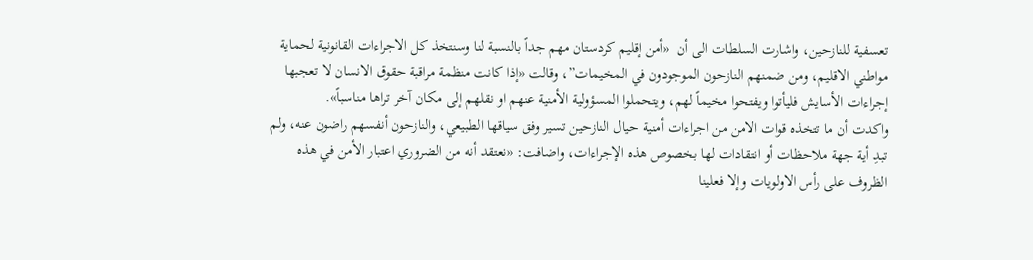تعسفية للنازحين، واشارت السلطات الى أن  «أمن إقليم كردستان مهم جداً بالنسبة لنا وسنتخذ كل الاجراءات القانونية لحماية مواطني الاقليم، ومن ضمنهم النازحون الموجودون في المخيمات”، وقالت «إذا كانت منظمة مراقبة حقوق الانسان لا تعجبها إجراءات الأسايش فليأتوا ويفتحوا مخيماً لهم، ويتحملوا المسؤولية الأمنية عنهم او نقلهم إلى مكان آخر تراها مناسباً».
واكدت أن ما تتخذه قوات الامن من اجراءات أمنية حيال النازحين تسير وفق سياقها الطبيعي، والنازحون أنفسهم راضون عنه، ولم تبدِ أية جهة ملاحظات أو انتقادات لها بخصوص هذه الإجراءات، واضافت: «نعتقد أنه من الضروري اعتبار الأمن في هذه الظروف على رأس الاولويات وإلا فعلينا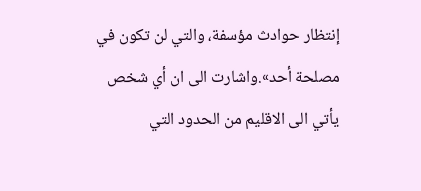إنتظار حوادث مؤسفة، والتي لن تكون في مصلحة أحد».واشارت الى ان أي شخص يأتي الى الاقليم من الحدود التي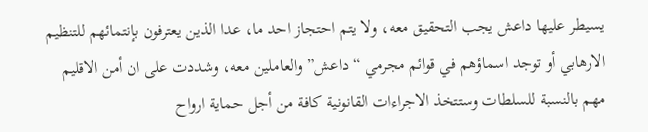يسيطر عليها داعش يجب التحقيق معه، ولا يتم احتجاز احد ما، عدا الذين يعترفون بإنتمائهم للتنظيم الارهابي أو توجد اسماؤهم في قوائم مجرمي “داعش” والعاملين معه، وشددت على ان أمن الاقليم مهم بالنسبة للسلطات وستتخذ الاجراءات القانونية كافة من أجل حماية ارواح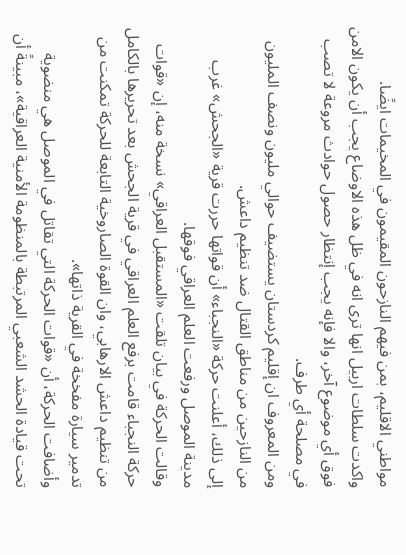مواطني الاقليم، بمن فيهم النازحون المقيمون في المخيمات ايضًا.
واكدت سلطات اربيل انها ترى انه في ظل هذه الاوضاع يجب أن يكون الامن فوق أي موضوع آخر، والا فإنه يجب إنتظار حصول حوادث مروعة لا تصب في مصلحة أي طرف.
ومن المعروف ان إقليم كردستان يستضيف حوالي مليون ونصف المليون من النازحين من مناطق القتال ضد تنظيم داعش.
إلى ذلك، أعلنت حركة «النجباء» أن قواتها حررت قرية «الجحش» غرب مدينة الموصل ورفعت العلم العراقي فوقها.
وقالت الحركة في بيان تلقت «المستقبل العراقي» نسخة منه، إن «قوات حركة النجباء قامت برفع العلم العراقي في قرية الجحش بعد تحريرها بالكامل من تنظيم داعش الارهابي، وان القوة الصاروخية التابعة للحركة تمكنت من تدمير سيارة مفخخة في القرية ذاتها».
وأضافت الحركة، أن «قوات الحركة التي تقاتل في الموصل هي منضوية تحت قيادة الحشد الشعبي المرتبطة بالمنظومة الأمنية العراقية»، مبينةً أن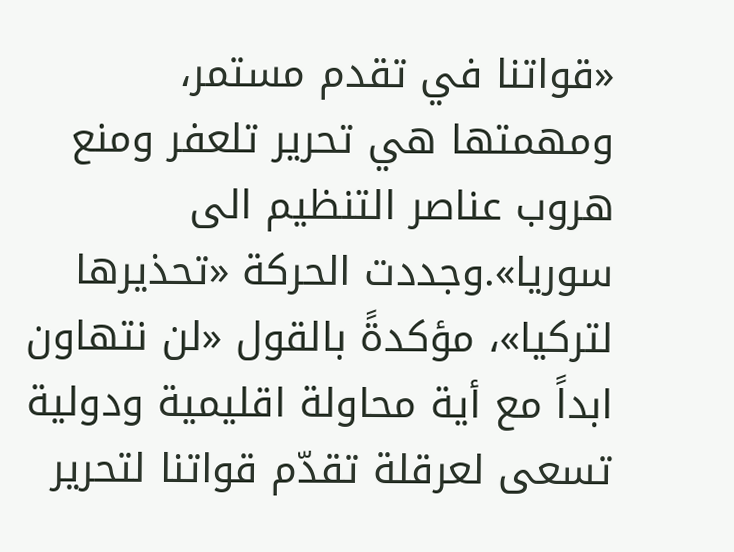«قواتنا في تقدم مستمر، ومهمتها هي تحرير تلعفر ومنع هروب عناصر التنظيم الى سوريا».وجددت الحركة «تحذيرها لتركيا»، مؤكدةً بالقول «لن نتهاون ابداً مع أية محاولة اقليمية ودولية تسعى لعرقلة تقدّم قواتنا لتحرير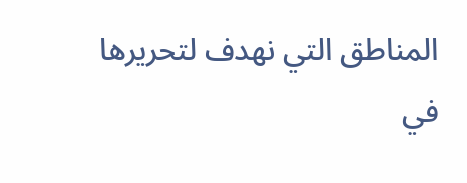المناطق التي نهدف لتحريرها في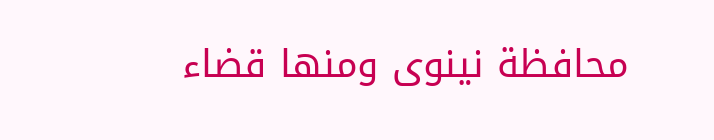محافظة نينوى ومنها قضاء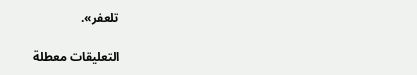تلعفر».

التعليقات معطلة